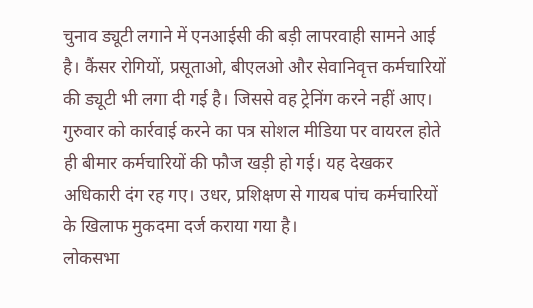चुनाव ड्यूटी लगाने में एनआईसी की बड़ी लापरवाही सामने आई है। कैंसर रोगियों, प्रसूताओ, बीएलओ और सेवानिवृत्त कर्मचारियों की ड्यूटी भी लगा दी गई है। जिससे वह ट्रेनिंग करने नहीं आए। गुरुवार को कार्रवाई करने का पत्र सोशल मीडिया पर वायरल होते ही बीमार कर्मचारियों की फौज खड़ी हो गई। यह देखकर अधिकारी दंग रह गए। उधर, प्रशिक्षण से गायब पांच कर्मचारियों के खिलाफ मुकदमा दर्ज कराया गया है।
लोकसभा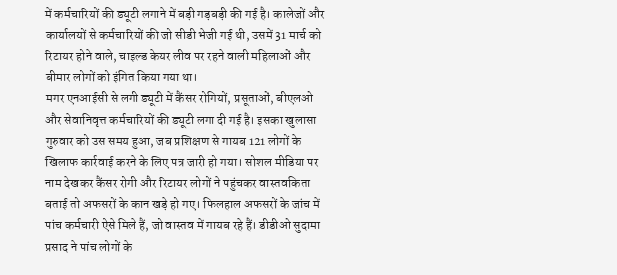में कर्मचारियों की ड्यूटी लगाने में बड़ी गड़बड़ी की गई है। कालेजों और कार्यालयों से कर्मचारियों की जो सीडी भेजी गई थी, उसमें 31 मार्च को रिटायर होने वाले, चाइल्ड केयर लीव पर रहने वाली महिलाओं और बीमार लोगों को इंगित किया गया था।
मगर एनआईसी से लगी ड्यूटी में कैंसर रोगियों, प्रसूताओं, बीएलओ और सेवानिवृत्त कर्मचारियों की ड्यूटी लगा दी गई है। इसका खुलासा गुरुवार को उस समय हुआ, जब प्रशिक्षण से गायब 121 लोगों के खिलाफ कार्रवाई करने के लिए पत्र जारी हो गया। सोशल मीडिया पर नाम देखकर कैंसर रोगी और रिटायर लोगों ने पहुंचकर वास्तवकिता बताई तो अफसरों के कान खड़े हो गए। फिलहाल अफसरों के जांच में पांच कर्मचारी ऐसे मिले हैं, जो वास्तव में गायब रहे हैं। डीडीओ सुदामा प्रसाद ने पांच लोगों के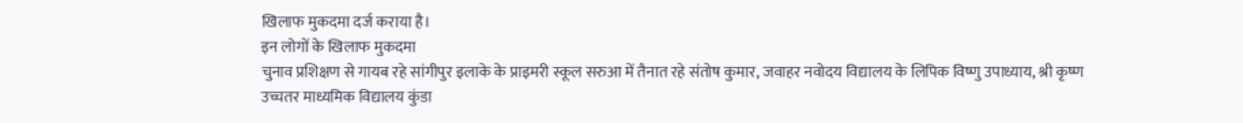खिलाफ मुकदमा दर्ज कराया है।
इन लोगों के खिलाफ मुकदमा
चुनाव प्रशिक्षण से गायब रहे सांगीपुर इलाके के प्राइमरी स्कूल सरुआ में तैनात रहे संतोष कुमार, जवाहर नवोदय विद्यालय के लिपिक विष्णु उपाध्याय, श्री कृष्ण उच्चतर माध्यमिक विद्यालय कुंडा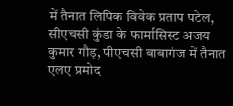में तैनात लिपिक विवेक प्रताप पटेल, सीएचसी कुंडा के फार्मासिस्ट अजय कुमार गौड़, पीएचसी बाबागंज में तैनात एलए प्रमोद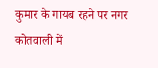कुमार के गायब रहने पर नगर कोतवाली में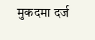मुकदमा दर्ज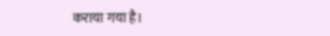कराया गया है।